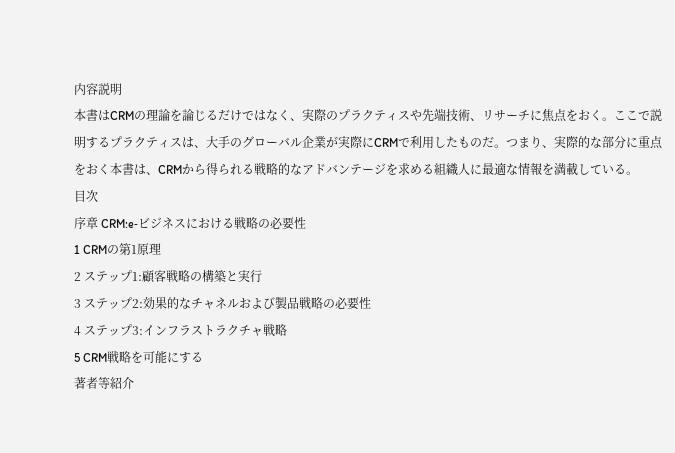内容説明
本書はCRMの理論を論じるだけではなく、実際のプラクティスや先端技術、リサーチに焦点をおく。ここで説明するプラクティスは、大手のグローバル企業が実際にCRMで利用したものだ。つまり、実際的な部分に重点をおく本書は、CRMから得られる戦略的なアドバンテージを求める組織人に最適な情報を満載している。
目次
序章 CRM:e‐ビジネスにおける戦略の必要性
1 CRMの第1原理
2 ステップ1:顧客戦略の構築と実行
3 ステップ2:効果的なチャネルおよび製品戦略の必要性
4 ステップ3:インフラストラクチャ戦略
5 CRM戦略を可能にする
著者等紹介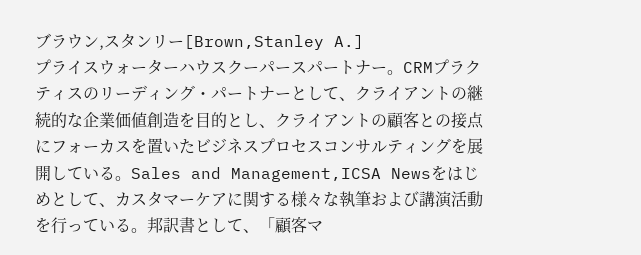ブラウン,スタンリー[Brown,Stanley A.]
プライスウォーターハウスクーパースパートナー。CRMプラクティスのリーディング・パートナーとして、クライアントの継続的な企業価値創造を目的とし、クライアントの顧客との接点にフォーカスを置いたビジネスプロセスコンサルティングを展開している。Sales and Management,ICSA Newsをはじめとして、カスタマーケアに関する様々な執筆および講演活動を行っている。邦訳書として、「顧客マ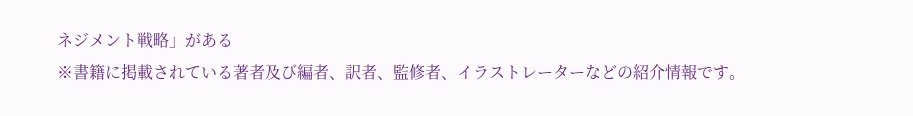ネジメント戦略」がある
※書籍に掲載されている著者及び編者、訳者、監修者、イラストレーターなどの紹介情報です。